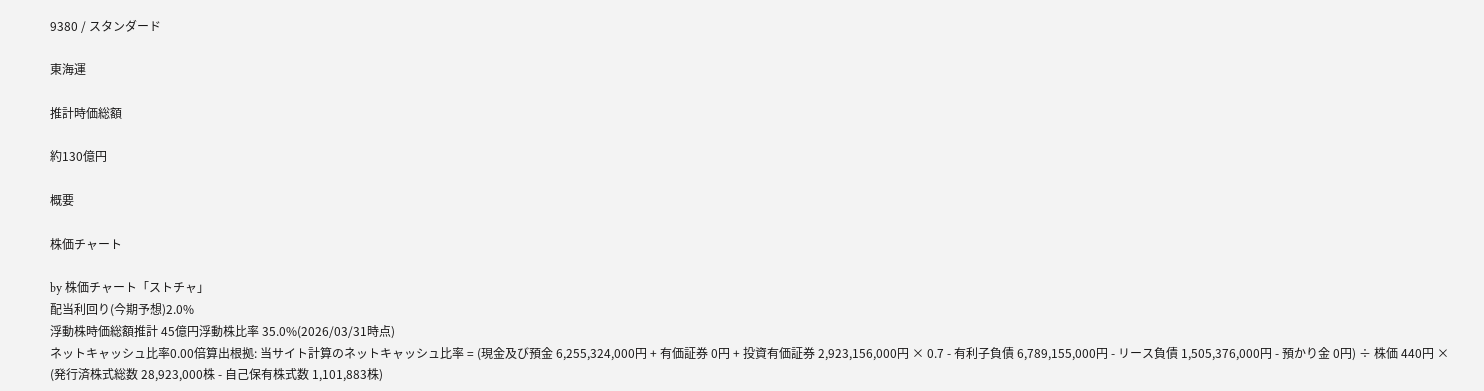9380 / スタンダード

東海運

推計時価総額

約130億円

概要

株価チャート

by 株価チャート「ストチャ」
配当利回り(今期予想)2.0%
浮動株時価総額推計 45億円浮動株比率 35.0%(2026/03/31時点)
ネットキャッシュ比率0.00倍算出根拠: 当サイト計算のネットキャッシュ比率 = (現金及び預金 6,255,324,000円 + 有価証券 0円 + 投資有価証券 2,923,156,000円 × 0.7 - 有利子負債 6,789,155,000円 - リース負債 1,505,376,000円 - 預かり金 0円) ÷ 株価 440円 × (発行済株式総数 28,923,000株 - 自己保有株式数 1,101,883株)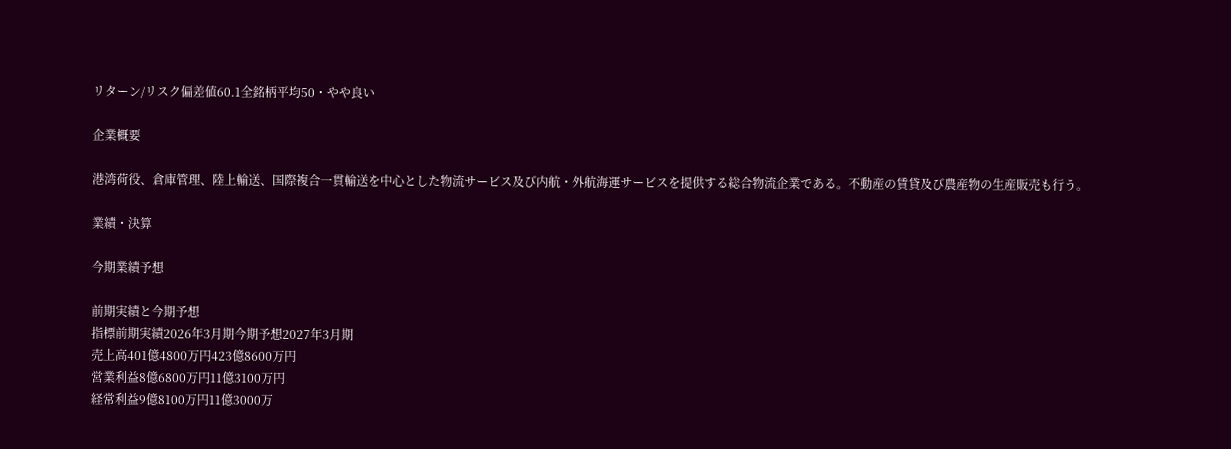リターン/リスク偏差値60.1全銘柄平均50・やや良い

企業概要

港湾荷役、倉庫管理、陸上輸送、国際複合一貫輸送を中心とした物流サービス及び内航・外航海運サービスを提供する総合物流企業である。不動産の賃貸及び農産物の生産販売も行う。

業績・決算

今期業績予想

前期実績と今期予想
指標前期実績2026年3月期今期予想2027年3月期
売上高401億4800万円423億8600万円
営業利益8億6800万円11億3100万円
経常利益9億8100万円11億3000万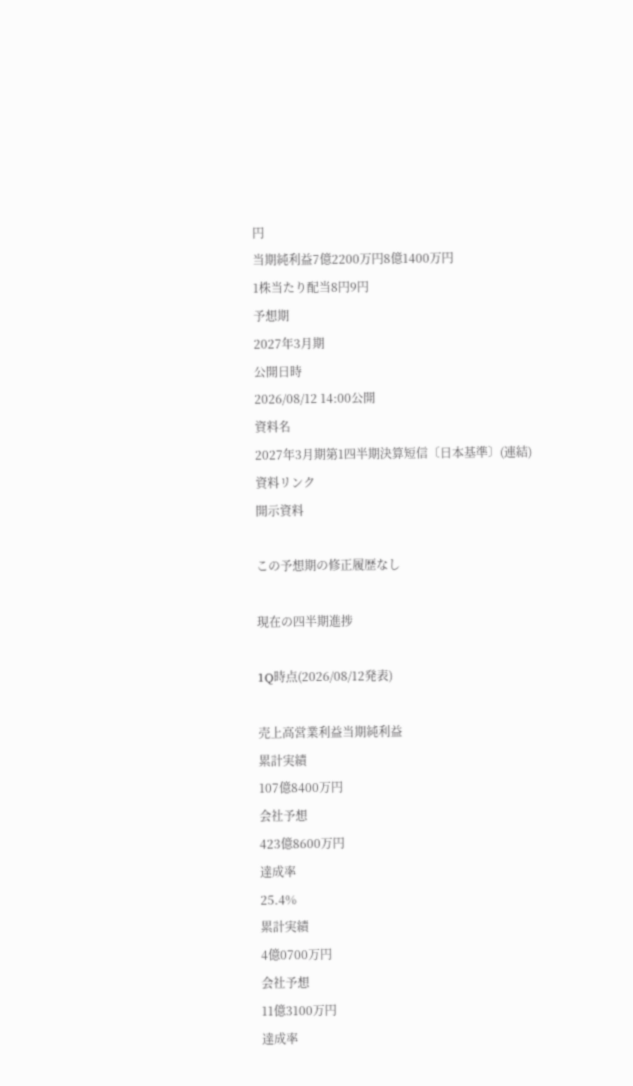円
当期純利益7億2200万円8億1400万円
1株当たり配当8円9円
予想期
2027年3月期
公開日時
2026/08/12 14:00公開
資料名
2027年3月期第1四半期決算短信〔日本基準〕(連結)
資料リンク
開示資料

この予想期の修正履歴なし

現在の四半期進捗

1Q時点(2026/08/12発表)

売上高営業利益当期純利益
累計実績
107億8400万円
会社予想
423億8600万円
達成率
25.4%
累計実績
4億0700万円
会社予想
11億3100万円
達成率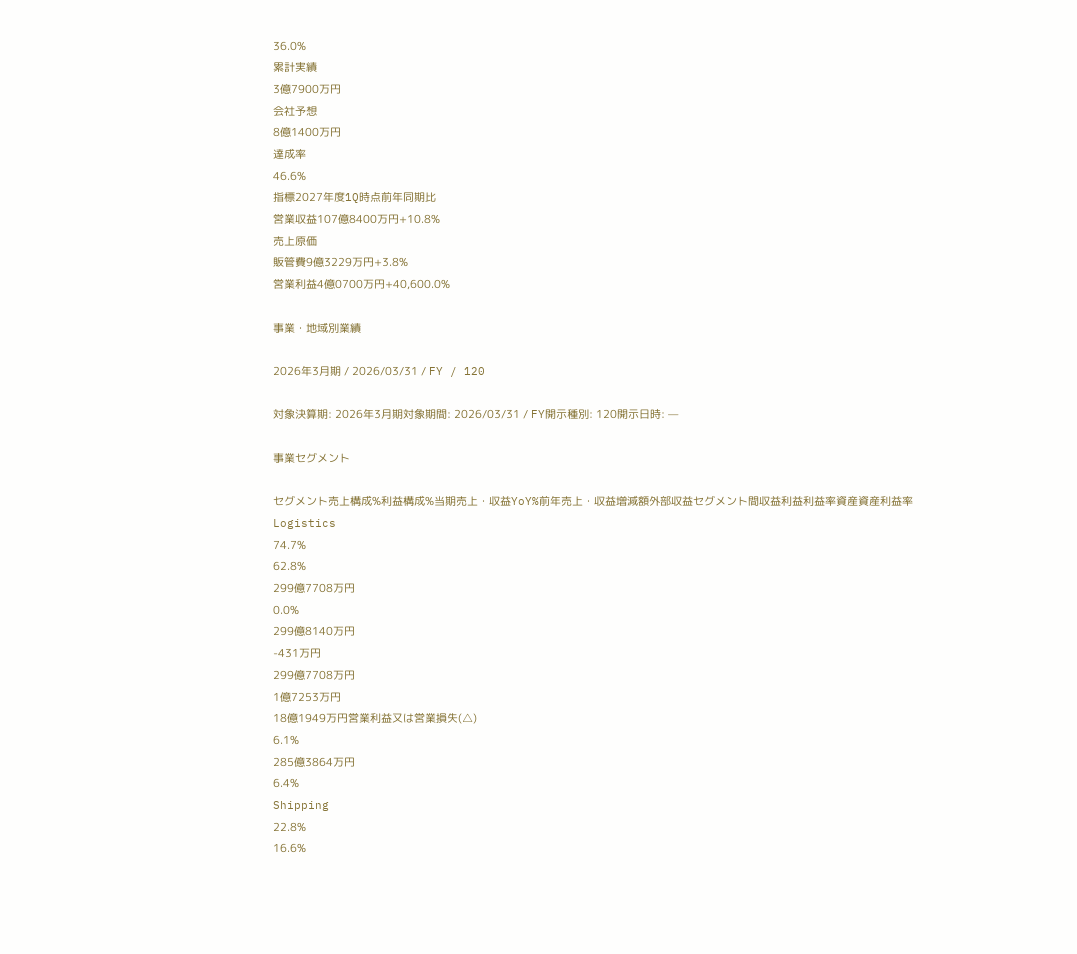36.0%
累計実績
3億7900万円
会社予想
8億1400万円
達成率
46.6%
指標2027年度1Q時点前年同期比
営業収益107億8400万円+10.8%
売上原価
販管費9億3229万円+3.8%
営業利益4億0700万円+40,600.0%

事業・地域別業績

2026年3月期 / 2026/03/31 / FY / 120

対象決算期: 2026年3月期対象期間: 2026/03/31 / FY開示種別: 120開示日時: —

事業セグメント

セグメント売上構成%利益構成%当期売上・収益YoY%前年売上・収益増減額外部収益セグメント間収益利益利益率資産資産利益率
Logistics
74.7%
62.8%
299億7708万円
0.0%
299億8140万円
-431万円
299億7708万円
1億7253万円
18億1949万円営業利益又は営業損失(△)
6.1%
285億3864万円
6.4%
Shipping
22.8%
16.6%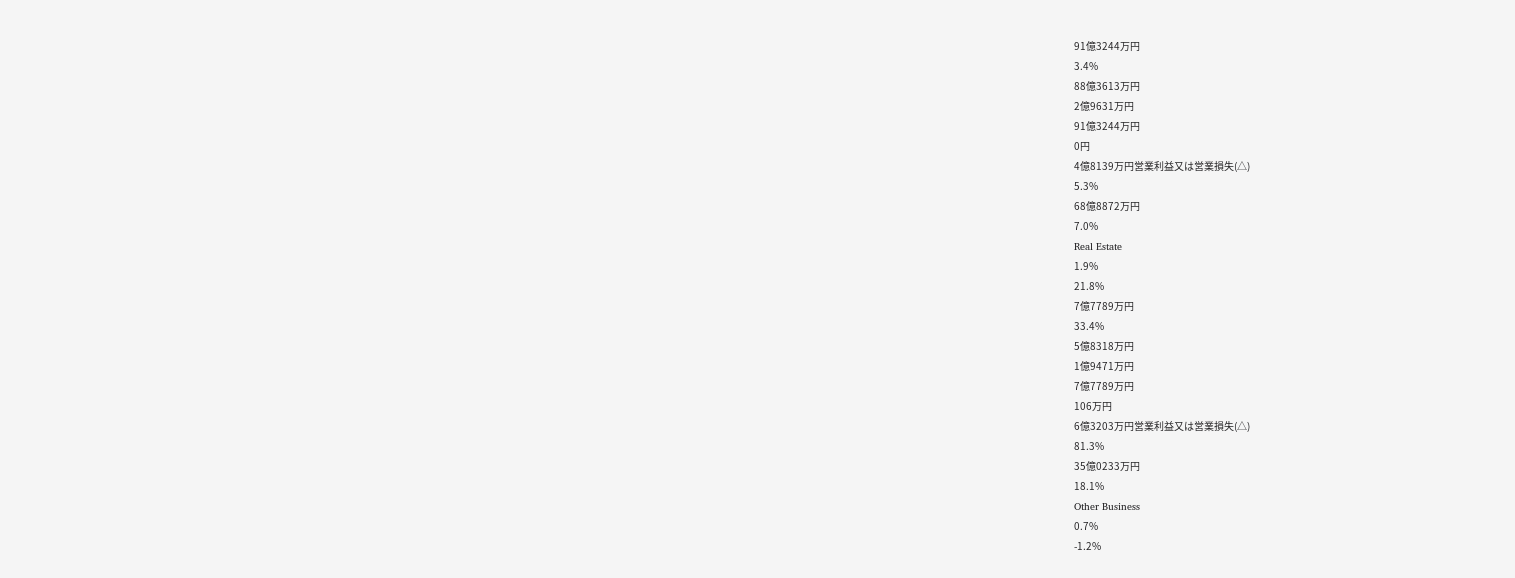91億3244万円
3.4%
88億3613万円
2億9631万円
91億3244万円
0円
4億8139万円営業利益又は営業損失(△)
5.3%
68億8872万円
7.0%
Real Estate
1.9%
21.8%
7億7789万円
33.4%
5億8318万円
1億9471万円
7億7789万円
106万円
6億3203万円営業利益又は営業損失(△)
81.3%
35億0233万円
18.1%
Other Business
0.7%
-1.2%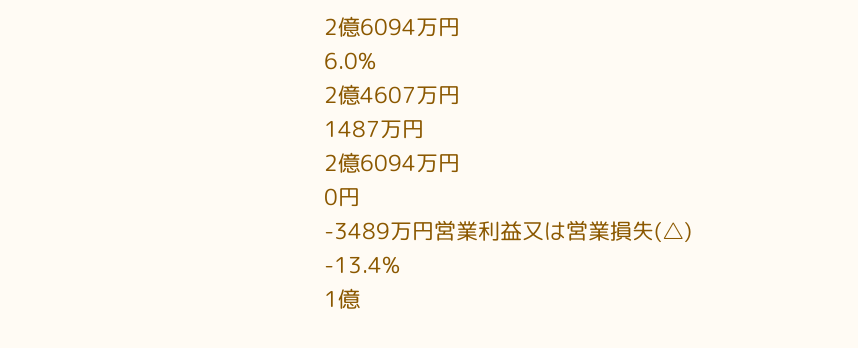2億6094万円
6.0%
2億4607万円
1487万円
2億6094万円
0円
-3489万円営業利益又は営業損失(△)
-13.4%
1億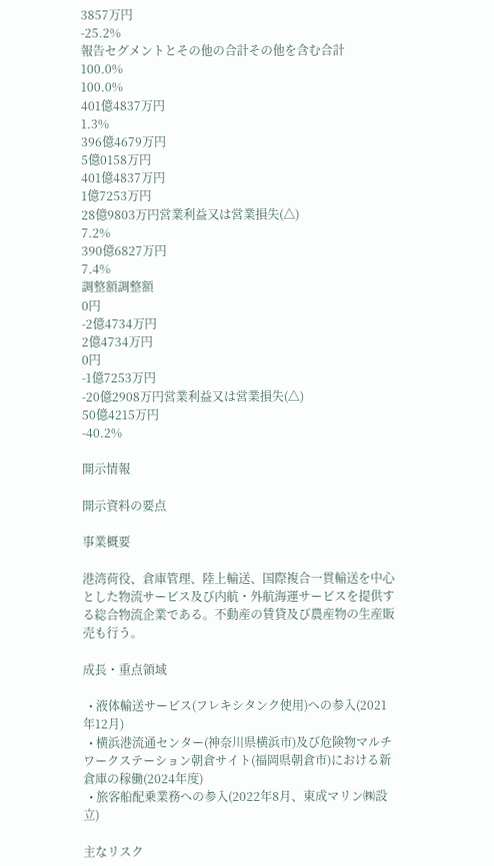3857万円
-25.2%
報告セグメントとその他の合計その他を含む合計
100.0%
100.0%
401億4837万円
1.3%
396億4679万円
5億0158万円
401億4837万円
1億7253万円
28億9803万円営業利益又は営業損失(△)
7.2%
390億6827万円
7.4%
調整額調整額
0円
-2億4734万円
2億4734万円
0円
-1億7253万円
-20億2908万円営業利益又は営業損失(△)
50億4215万円
-40.2%

開示情報

開示資料の要点

事業概要

港湾荷役、倉庫管理、陸上輸送、国際複合一貫輸送を中心とした物流サービス及び内航・外航海運サービスを提供する総合物流企業である。不動産の賃貸及び農産物の生産販売も行う。

成長・重点領域

  • 液体輸送サービス(フレキシタンク使用)への参入(2021年12月)
  • 横浜港流通センター(神奈川県横浜市)及び危険物マルチワークステーション朝倉サイト(福岡県朝倉市)における新倉庫の稼働(2024年度)
  • 旅客船配乗業務への参入(2022年8月、東成マリン㈱設立)

主なリスク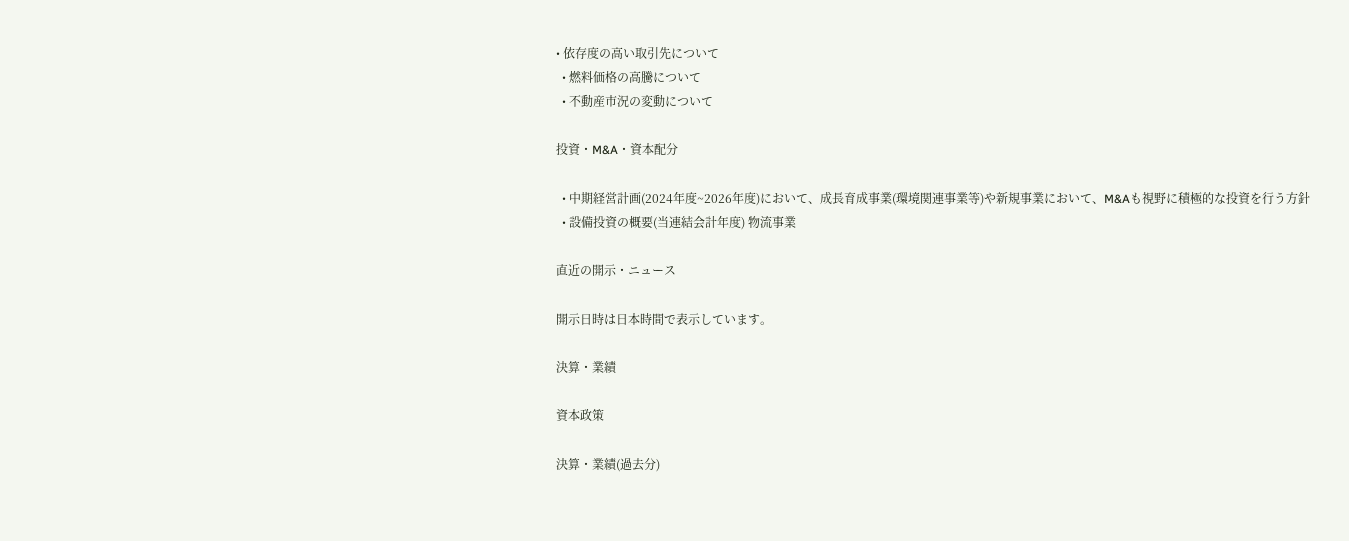• 依存度の高い取引先について
  • 燃料価格の高騰について
  • 不動産市況の変動について

投資・M&A・資本配分

  • 中期経営計画(2024年度~2026年度)において、成長育成事業(環境関連事業等)や新規事業において、M&Aも視野に積極的な投資を行う方針
  • 設備投資の概要(当連結会計年度) 物流事業

直近の開示・ニュース

開示日時は日本時間で表示しています。

決算・業績

資本政策

決算・業績(過去分)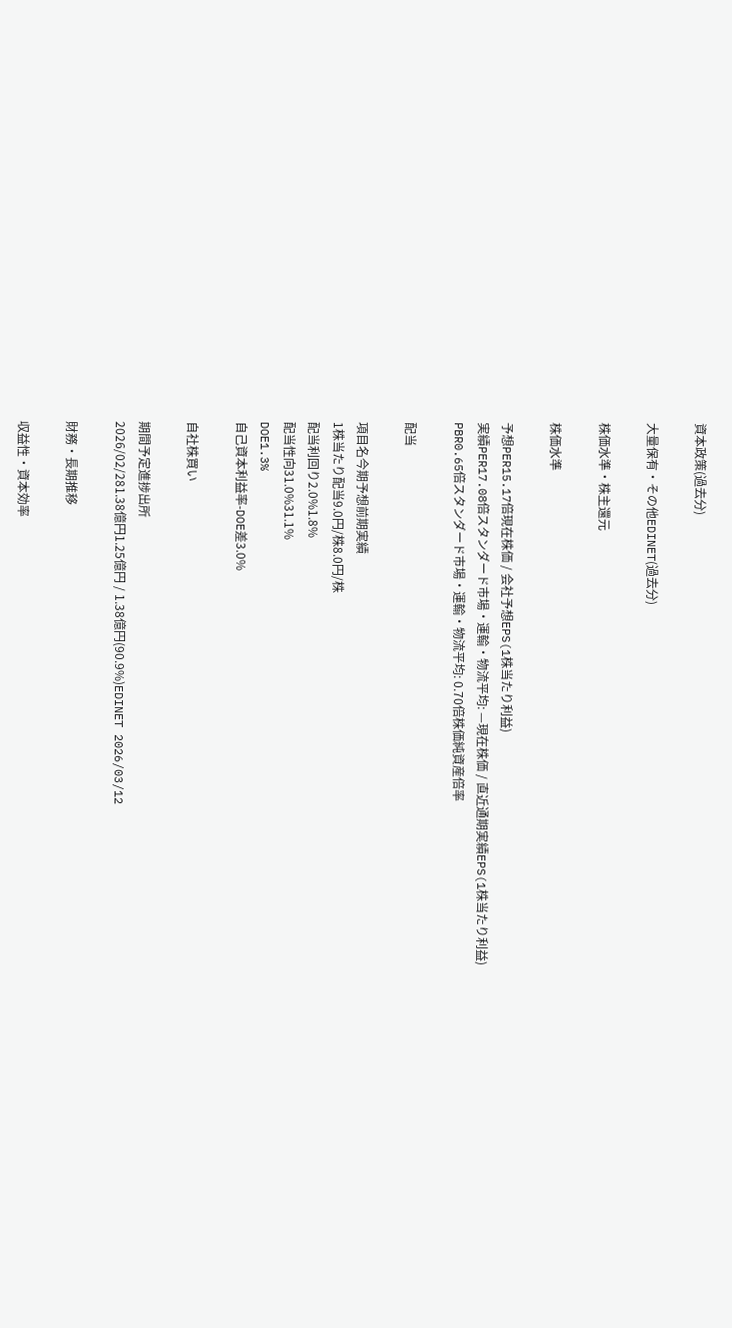資本政策(過去分)

大量保有・その他EDINET(過去分)

株価水準・株主還元

株価水準

予想PER15.17倍現在株価 / 会社予想EPS(1株当たり利益)
実績PER17.08倍スタンダード市場・運輸・物流平均: —現在株価 / 直近通期実績EPS(1株当たり利益)
PBR0.65倍スタンダード市場・運輸・物流平均: 0.70倍株価純資産倍率

配当

項目名今期予想前期実績
1株当たり配当9.0円/株8.0円/株
配当利回り2.0%1.8%
配当性向31.0%31.1%
DOE1.3%
自己資本利益率-DOE差3.0%

自社株買い

期間予定進捗出所
2026/02/281.38億円1.25億円 / 1.38億円(90.9%)EDINET 2026/03/12

財務・長期推移

収益性・資本効率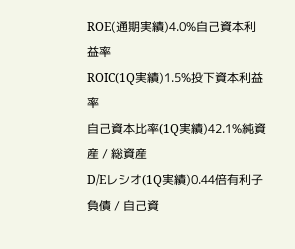ROE(通期実績)4.0%自己資本利益率
ROIC(1Q実績)1.5%投下資本利益率
自己資本比率(1Q実績)42.1%純資産 / 総資産
D/Eレシオ(1Q実績)0.44倍有利子負債 / 自己資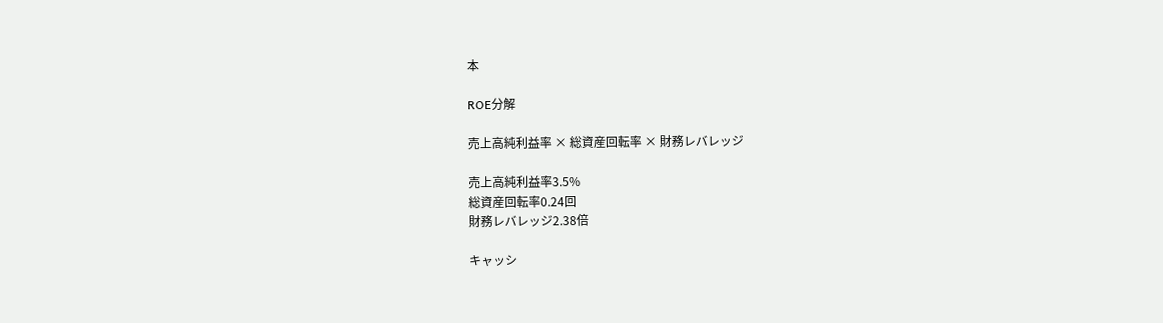本

ROE分解

売上高純利益率 × 総資産回転率 × 財務レバレッジ

売上高純利益率3.5%
総資産回転率0.24回
財務レバレッジ2.38倍

キャッシ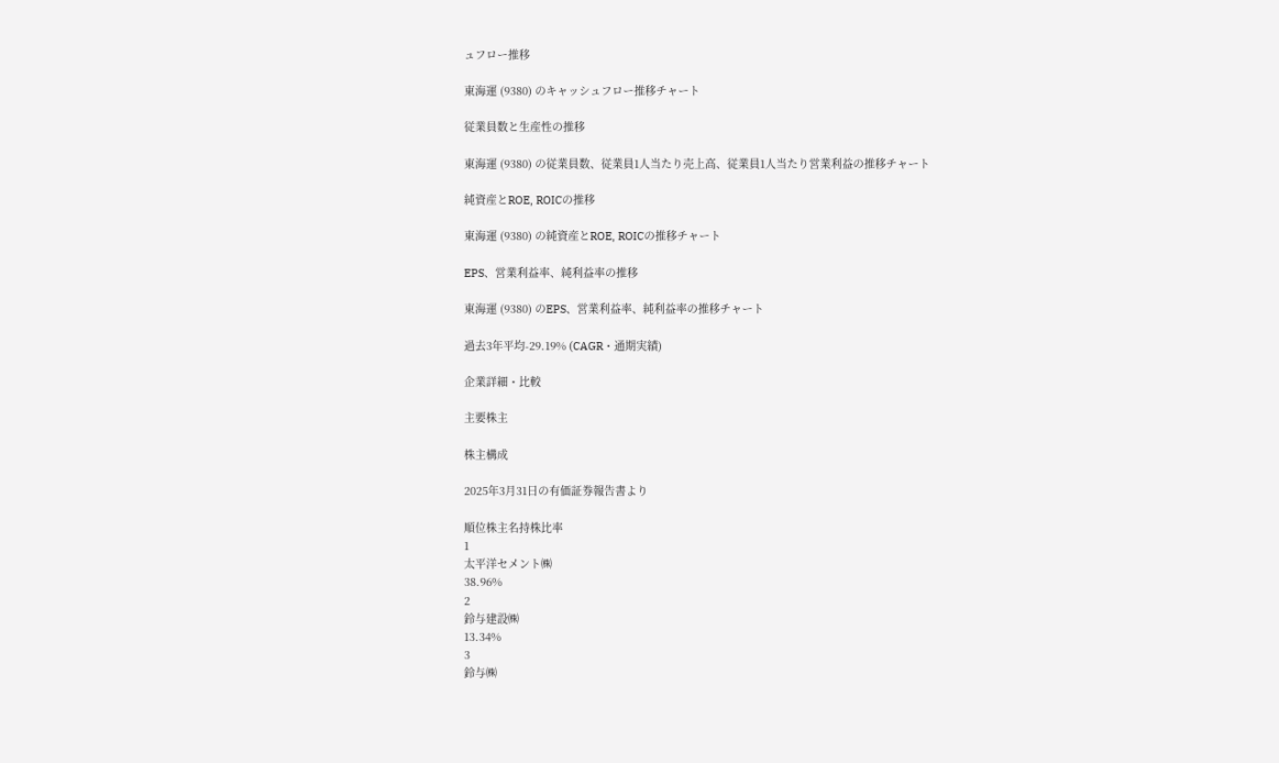ュフロー推移

東海運 (9380) のキャッシュフロー推移チャート

従業員数と生産性の推移

東海運 (9380) の従業員数、従業員1人当たり売上高、従業員1人当たり営業利益の推移チャート

純資産とROE, ROICの推移

東海運 (9380) の純資産とROE, ROICの推移チャート

EPS、営業利益率、純利益率の推移

東海運 (9380) のEPS、営業利益率、純利益率の推移チャート

過去3年平均-29.19% (CAGR・通期実績)

企業詳細・比較

主要株主

株主構成

2025年3月31日の有価証券報告書より

順位株主名持株比率
1
太平洋セメント㈱
38.96%
2
鈴与建設㈱
13.34%
3
鈴与㈱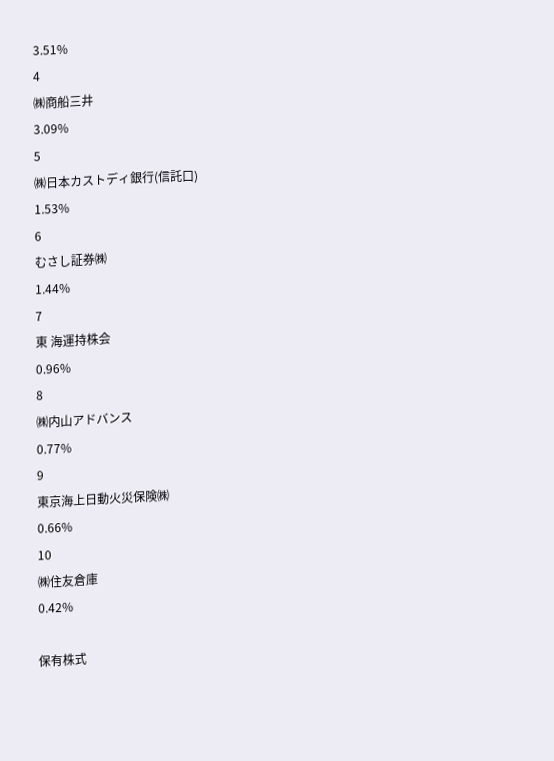3.51%
4
㈱商船三井
3.09%
5
㈱日本カストディ銀行(信託口)
1.53%
6
むさし証券㈱
1.44%
7
東 海運持株会
0.96%
8
㈱内山アドバンス
0.77%
9
東京海上日動火災保険㈱
0.66%
10
㈱住友倉庫
0.42%

保有株式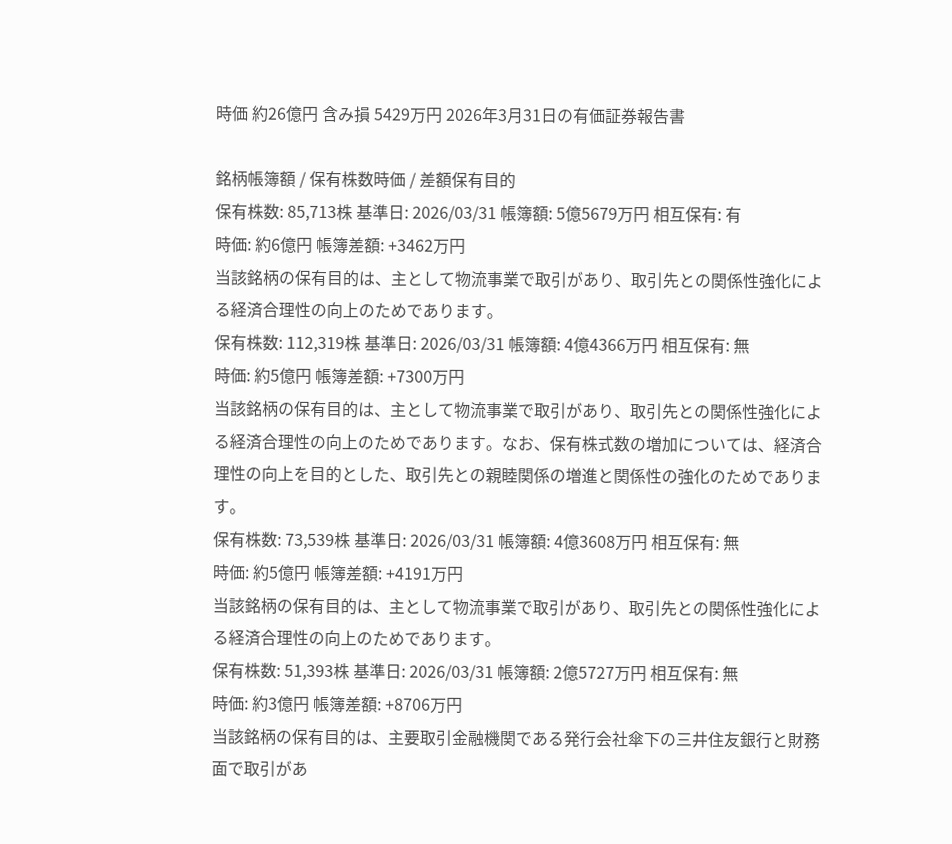時価 約26億円 含み損 5429万円 2026年3月31日の有価証券報告書

銘柄帳簿額 / 保有株数時価 / 差額保有目的
保有株数: 85,713株 基準日: 2026/03/31 帳簿額: 5億5679万円 相互保有: 有
時価: 約6億円 帳簿差額: +3462万円
当該銘柄の保有目的は、主として物流事業で取引があり、取引先との関係性強化による経済合理性の向上のためであります。
保有株数: 112,319株 基準日: 2026/03/31 帳簿額: 4億4366万円 相互保有: 無
時価: 約5億円 帳簿差額: +7300万円
当該銘柄の保有目的は、主として物流事業で取引があり、取引先との関係性強化による経済合理性の向上のためであります。なお、保有株式数の増加については、経済合理性の向上を目的とした、取引先との親睦関係の増進と関係性の強化のためであります。
保有株数: 73,539株 基準日: 2026/03/31 帳簿額: 4億3608万円 相互保有: 無
時価: 約5億円 帳簿差額: +4191万円
当該銘柄の保有目的は、主として物流事業で取引があり、取引先との関係性強化による経済合理性の向上のためであります。
保有株数: 51,393株 基準日: 2026/03/31 帳簿額: 2億5727万円 相互保有: 無
時価: 約3億円 帳簿差額: +8706万円
当該銘柄の保有目的は、主要取引金融機関である発行会社傘下の三井住友銀行と財務面で取引があ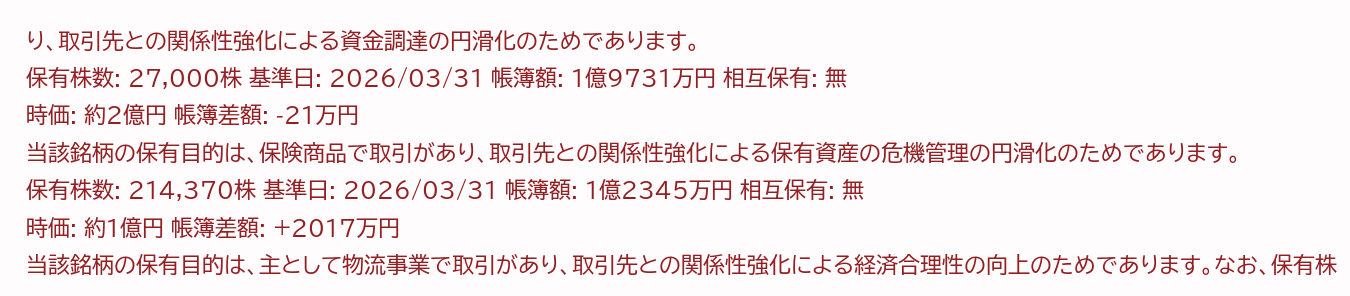り、取引先との関係性強化による資金調達の円滑化のためであります。
保有株数: 27,000株 基準日: 2026/03/31 帳簿額: 1億9731万円 相互保有: 無
時価: 約2億円 帳簿差額: -21万円
当該銘柄の保有目的は、保険商品で取引があり、取引先との関係性強化による保有資産の危機管理の円滑化のためであります。
保有株数: 214,370株 基準日: 2026/03/31 帳簿額: 1億2345万円 相互保有: 無
時価: 約1億円 帳簿差額: +2017万円
当該銘柄の保有目的は、主として物流事業で取引があり、取引先との関係性強化による経済合理性の向上のためであります。なお、保有株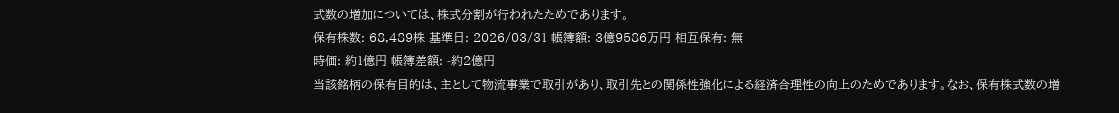式数の増加については、株式分割が行われたためであります。
保有株数: 68,489株 基準日: 2026/03/31 帳簿額: 3億9586万円 相互保有: 無
時価: 約1億円 帳簿差額: -約2億円
当該銘柄の保有目的は、主として物流事業で取引があり、取引先との関係性強化による経済合理性の向上のためであります。なお、保有株式数の増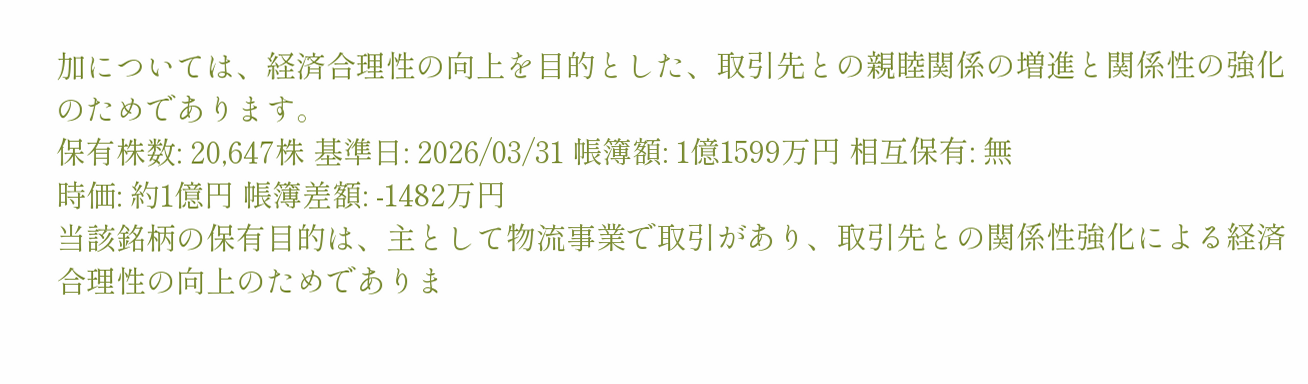加については、経済合理性の向上を目的とした、取引先との親睦関係の増進と関係性の強化のためであります。
保有株数: 20,647株 基準日: 2026/03/31 帳簿額: 1億1599万円 相互保有: 無
時価: 約1億円 帳簿差額: -1482万円
当該銘柄の保有目的は、主として物流事業で取引があり、取引先との関係性強化による経済合理性の向上のためでありま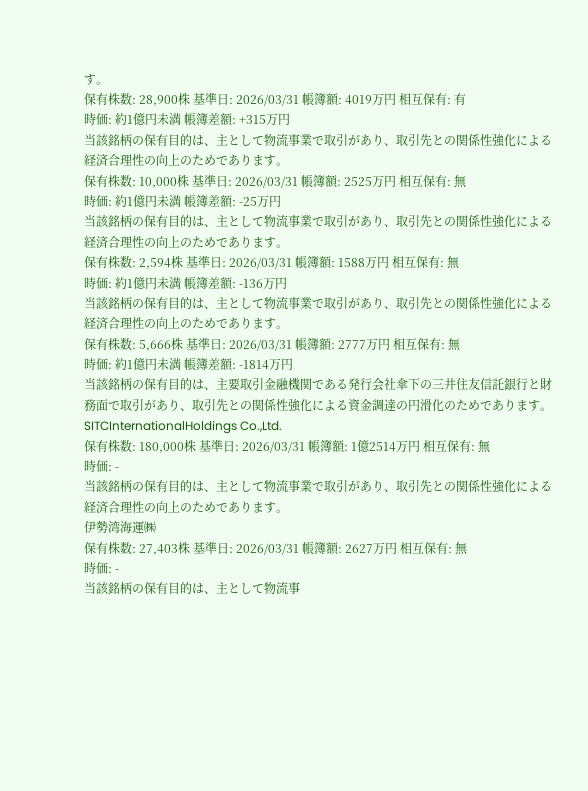す。
保有株数: 28,900株 基準日: 2026/03/31 帳簿額: 4019万円 相互保有: 有
時価: 約1億円未満 帳簿差額: +315万円
当該銘柄の保有目的は、主として物流事業で取引があり、取引先との関係性強化による経済合理性の向上のためであります。
保有株数: 10,000株 基準日: 2026/03/31 帳簿額: 2525万円 相互保有: 無
時価: 約1億円未満 帳簿差額: -25万円
当該銘柄の保有目的は、主として物流事業で取引があり、取引先との関係性強化による経済合理性の向上のためであります。
保有株数: 2,594株 基準日: 2026/03/31 帳簿額: 1588万円 相互保有: 無
時価: 約1億円未満 帳簿差額: -136万円
当該銘柄の保有目的は、主として物流事業で取引があり、取引先との関係性強化による経済合理性の向上のためであります。
保有株数: 5,666株 基準日: 2026/03/31 帳簿額: 2777万円 相互保有: 無
時価: 約1億円未満 帳簿差額: -1814万円
当該銘柄の保有目的は、主要取引金融機関である発行会社傘下の三井住友信託銀行と財務面で取引があり、取引先との関係性強化による資金調達の円滑化のためであります。
SITCInternationalHoldings Co.,Ltd.
保有株数: 180,000株 基準日: 2026/03/31 帳簿額: 1億2514万円 相互保有: 無
時価: -
当該銘柄の保有目的は、主として物流事業で取引があり、取引先との関係性強化による経済合理性の向上のためであります。
伊勢湾海運㈱
保有株数: 27,403株 基準日: 2026/03/31 帳簿額: 2627万円 相互保有: 無
時価: -
当該銘柄の保有目的は、主として物流事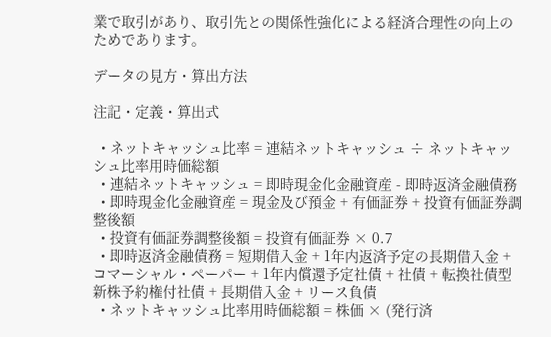業で取引があり、取引先との関係性強化による経済合理性の向上のためであります。

データの見方・算出方法

注記・定義・算出式

  • ネットキャッシュ比率 = 連結ネットキャッシュ ÷ ネットキャッシュ比率用時価総額
  • 連結ネットキャッシュ = 即時現金化金融資産 - 即時返済金融債務
  • 即時現金化金融資産 = 現金及び預金 + 有価証券 + 投資有価証券調整後額
  • 投資有価証券調整後額 = 投資有価証券 × 0.7
  • 即時返済金融債務 = 短期借入金 + 1年内返済予定の長期借入金 + コマーシャル・ペーパー + 1年内償還予定社債 + 社債 + 転換社債型新株予約権付社債 + 長期借入金 + リース負債
  • ネットキャッシュ比率用時価総額 = 株価 × (発行済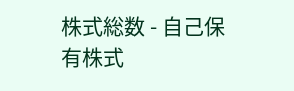株式総数 - 自己保有株式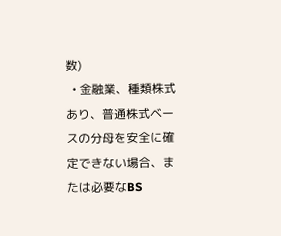数)
  • 金融業、種類株式あり、普通株式ベースの分母を安全に確定できない場合、または必要なBS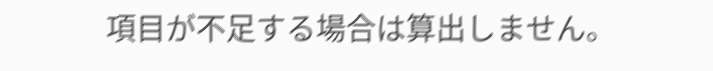項目が不足する場合は算出しません。